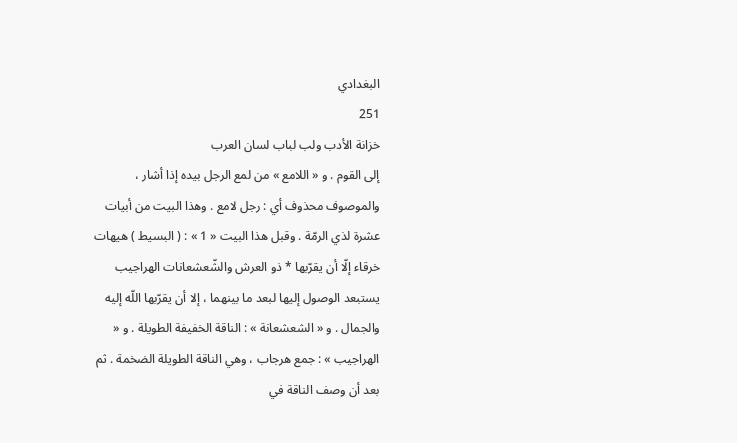البغدادي
251
خزانة الأدب ولب لباب لسان العرب
إلى القوم . و « اللامع » من لمع الرجل بيده إذا أشار ، والموصوف محذوف أي : رجل لامع . وهذا البيت من أبيات عشرة لذي الرمّة . وقبل هذا البيت « 1 » : ( البسيط ) هيهات خرقاء إلّا أن يقرّبها * ذو العرش والشّعشعانات الهراجيب يستبعد الوصول إليها لبعد ما بينهما ، إلا أن يقرّبها اللّه إليه والجمال . و « الشعشعانة » : الناقة الخفيفة الطويلة . و « الهراجيب » : جمع هرجاب ، وهي الناقة الطويلة الضخمة . ثم بعد أن وصف الناقة في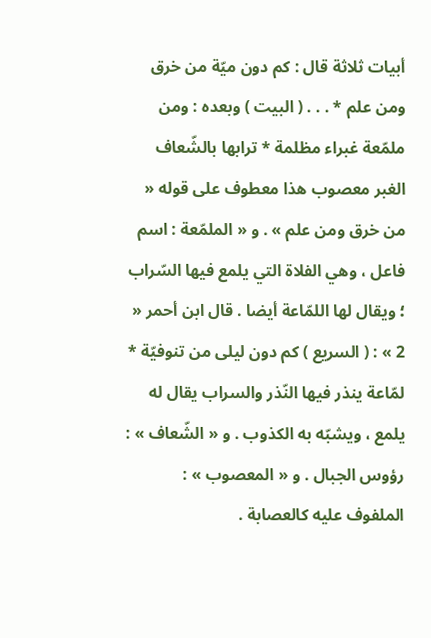أبيات ثلاثة قال : كم دون ميّة من خرق ومن علم * . . . ( البيت ) وبعده : ومن ملمّعة غبراء مظلمة * ترابها بالشّعاف الغبر معصوب هذا معطوف على قوله « من خرق ومن علم » . و « الملمّعة : اسم فاعل ، وهي الفلاة التي يلمع فيها السّراب ؛ ويقال لها اللمّاعة أيضا . قال ابن أحمر « 2 » : ( السريع ) كم دون ليلى من تنوفيّة * لمّاعة ينذر فيها النّذر والسراب يقال له يلمع ، ويشبّه به الكذوب . و « الشّعاف » : رؤوس الجبال . و « المعصوب » : الملفوف عليه كالعصابة .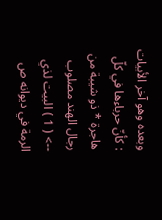وبعده وهو آخر الأبيات : كأنّ حرباءها في كلّ هاجرة * ذو شيبة من رجال الهند مصلوب
--> ( 1 ) البيت لذي الرمة في ديوانه ص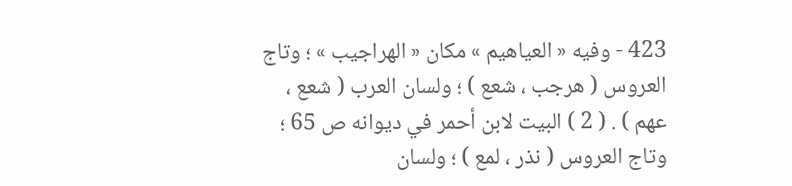423 - وفيه « العياهيم » مكان « الهراجيب » ؛ وتاج العروس ( هرجب ، شعع ) ؛ ولسان العرب ( شعع ، عهم ) . ( 2 ) البيت لابن أحمر في ديوانه ص 65 ؛ وتاج العروس ( نذر ، لمع ) ؛ ولسان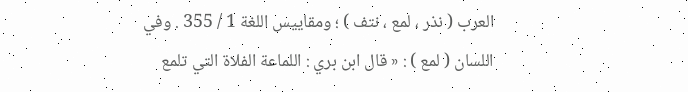العرب ( نذر ، لمع ، نتف ) ؛ ومقاييس اللغة 1 / 355 . وفي اللسان ( لمع ) : « قال ابن بري : اللماعة الفلاة التي تلمع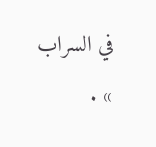في السراب » .